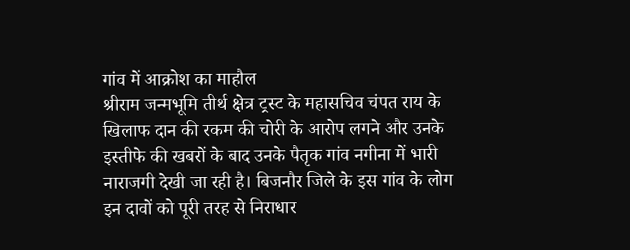गांव में आक्रोश का माहौल
श्रीराम जन्मभूमि तीर्थ क्षेत्र ट्रस्ट के महासचिव चंपत राय के खिलाफ दान की रकम की चोरी के आरोप लगने और उनके इस्तीफे की खबरों के बाद उनके पैतृक गांव नगीना में भारी नाराजगी देखी जा रही है। बिजनौर जिले के इस गांव के लोग इन दावों को पूरी तरह से निराधार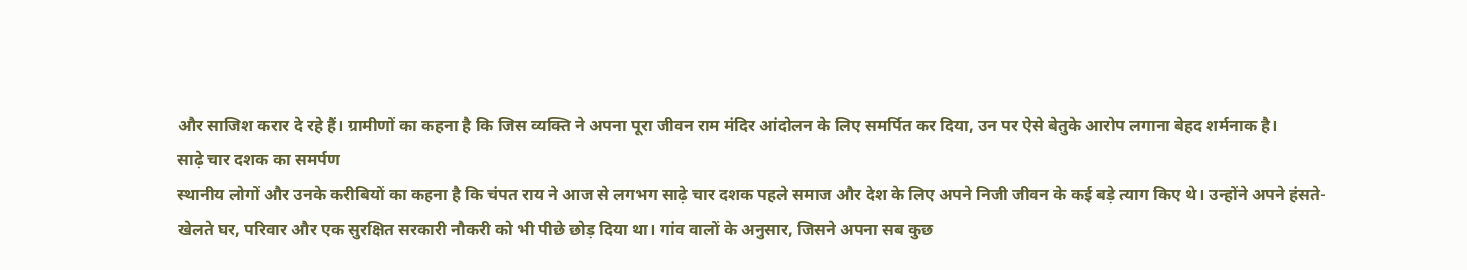और साजिश करार दे रहे हैं। ग्रामीणों का कहना है कि जिस व्यक्ति ने अपना पूरा जीवन राम मंदिर आंदोलन के लिए समर्पित कर दिया, उन पर ऐसे बेतुके आरोप लगाना बेहद शर्मनाक है।
साढ़े चार दशक का समर्पण
स्थानीय लोगों और उनके करीबियों का कहना है कि चंपत राय ने आज से लगभग साढ़े चार दशक पहले समाज और देश के लिए अपने निजी जीवन के कई बड़े त्याग किए थे। उन्होंने अपने हंसते-खेलते घर, परिवार और एक सुरक्षित सरकारी नौकरी को भी पीछे छोड़ दिया था। गांव वालों के अनुसार, जिसने अपना सब कुछ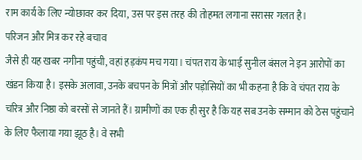राम कार्य के लिए न्योछावर कर दिया, उस पर इस तरह की तोहमत लगाना सरासर गलत है।
परिजन और मित्र कर रहे बचाव
जैसे ही यह खबर नगीना पहुंची, वहां हड़कंप मच गया। चंपत राय के भाई सुनील बंसल ने इन आरोपों का खंडन किया है। इसके अलावा, उनके बचपन के मित्रों और पड़ोसियों का भी कहना है कि वे चंपत राय के चरित्र और निष्ठा को बरसों से जानते हैं। ग्रामीणों का एक ही सुर है कि यह सब उनके सम्मान को ठेस पहुंचाने के लिए फैलाया गया झूठ है। वे सभी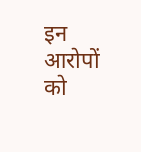इन आरोपों को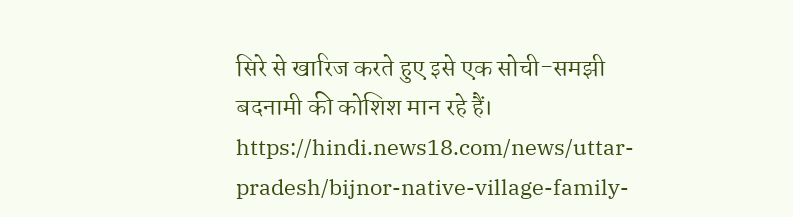सिरे से खारिज करते हुए इसे एक सोची-समझी बदनामी की कोशिश मान रहे हैं।
https://hindi.news18.com/news/uttar-pradesh/bijnor-native-village-family-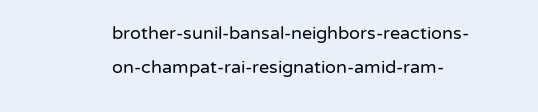brother-sunil-bansal-neighbors-reactions-on-champat-rai-resignation-amid-ram-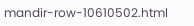mandir-row-10610502.html